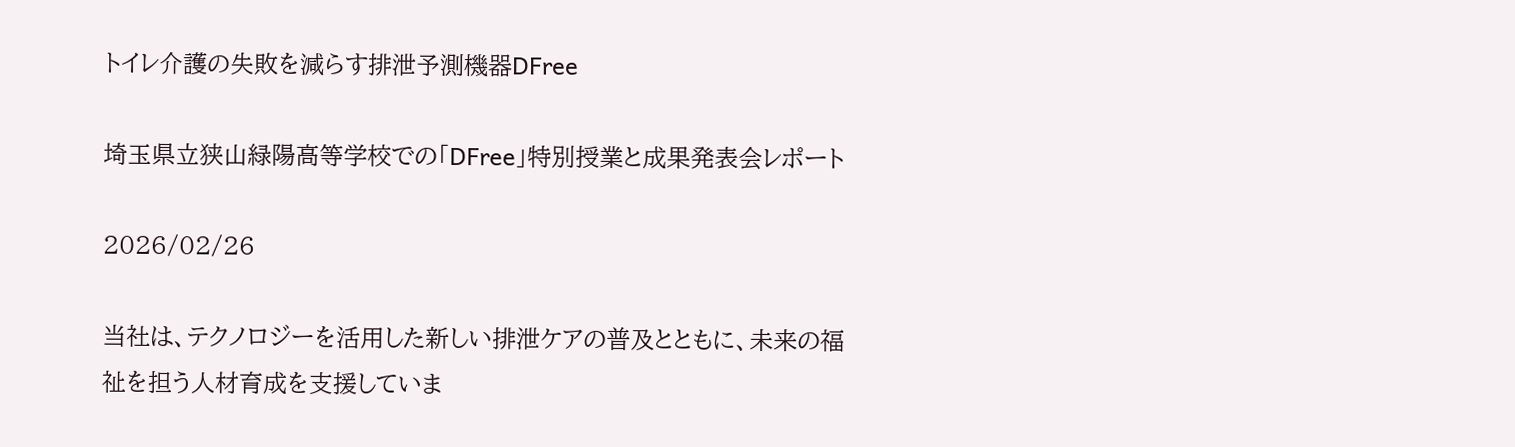トイレ介護の失敗を減らす排泄予測機器DFree

埼玉県立狭山緑陽高等学校での「DFree」特別授業と成果発表会レポート

2026/02/26

当社は、テクノロジーを活用した新しい排泄ケアの普及とともに、未来の福祉を担う人材育成を支援していま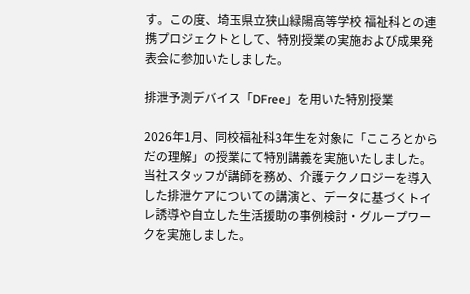す。この度、埼玉県立狭山緑陽高等学校 福祉科との連携プロジェクトとして、特別授業の実施および成果発表会に参加いたしました。

排泄予測デバイス「DFree」を用いた特別授業

2026年1月、同校福祉科3年生を対象に「こころとからだの理解」の授業にて特別講義を実施いたしました。当社スタッフが講師を務め、介護テクノロジーを導入した排泄ケアについての講演と、データに基づくトイレ誘導や自立した生活援助の事例検討・グループワークを実施しました。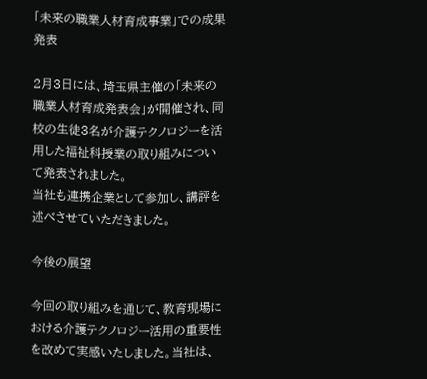「未来の職業人材育成事業」での成果発表

2月3日には、埼玉県主催の「未来の職業人材育成発表会」が開催され、同校の生徒3名が介護テクノロジーを活用した福祉科授業の取り組みについて発表されました。
当社も連携企業として参加し、講評を述べさせていただきました。

今後の展望

今回の取り組みを通じて、教育現場における介護テクノロジー活用の重要性を改めて実感いたしました。当社は、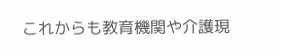これからも教育機関や介護現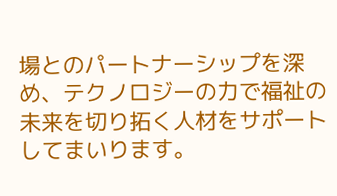場とのパートナーシップを深め、テクノロジーの力で福祉の未来を切り拓く人材をサポートしてまいります。